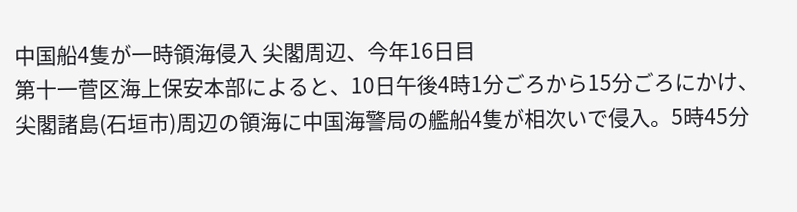中国船4隻が一時領海侵入 尖閣周辺、今年16日目
第十一菅区海上保安本部によると、10日午後4時1分ごろから15分ごろにかけ、尖閣諸島(石垣市)周辺の領海に中国海警局の艦船4隻が相次いで侵入。5時45分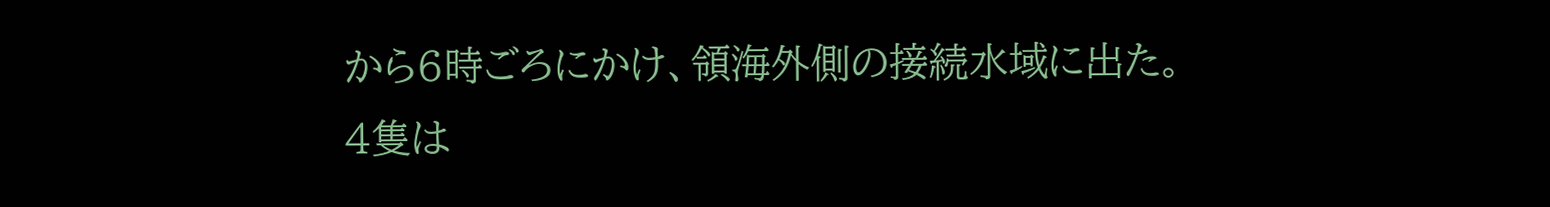から6時ごろにかけ、領海外側の接続水域に出た。
4隻は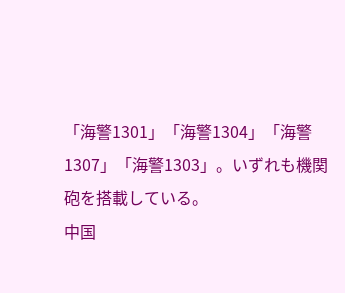「海警1301」「海警1304」「海警1307」「海警1303」。いずれも機関砲を搭載している。
中国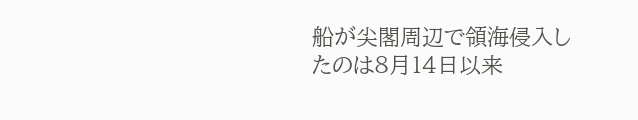船が尖閣周辺で領海侵入したのは8月14日以来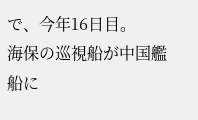で、今年16日目。
海保の巡視船が中国艦船に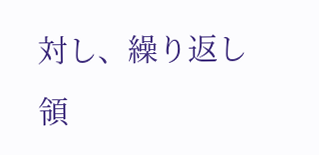対し、繰り返し領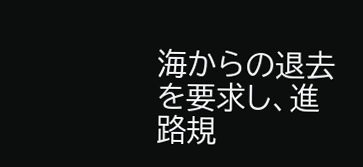海からの退去を要求し、進路規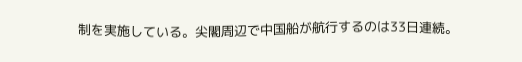制を実施している。尖閣周辺で中国船が航行するのは33日連続。